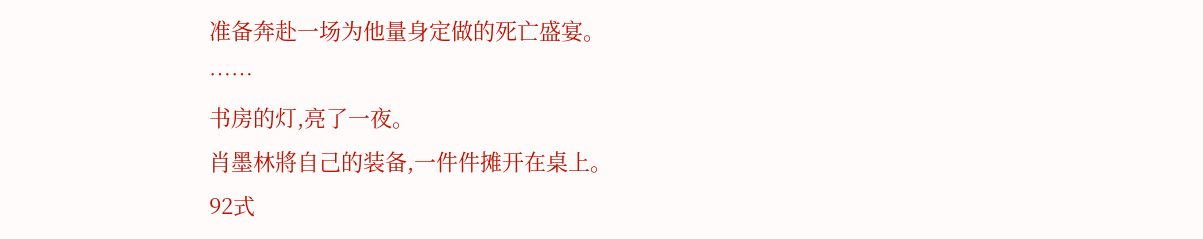准备奔赴一场为他量身定做的死亡盛宴。
……
书房的灯,亮了一夜。
肖墨林將自己的装备,一件件摊开在桌上。
92式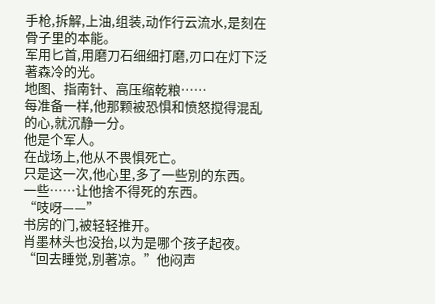手枪,拆解,上油,组装,动作行云流水,是刻在骨子里的本能。
军用匕首,用磨刀石细细打磨,刃口在灯下泛著森冷的光。
地图、指南针、高压缩乾粮……
每准备一样,他那颗被恐惧和愤怒搅得混乱的心,就沉静一分。
他是个军人。
在战场上,他从不畏惧死亡。
只是这一次,他心里,多了一些別的东西。
一些……让他捨不得死的东西。
“吱呀——”
书房的门,被轻轻推开。
肖墨林头也没抬,以为是哪个孩子起夜。
“回去睡觉,別著凉。”他闷声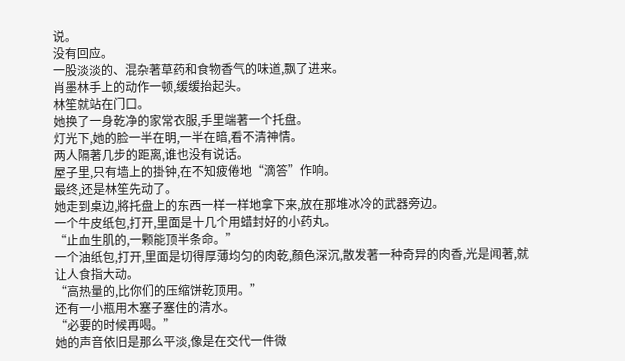说。
没有回应。
一股淡淡的、混杂著草药和食物香气的味道,飘了进来。
肖墨林手上的动作一顿,缓缓抬起头。
林笙就站在门口。
她换了一身乾净的家常衣服,手里端著一个托盘。
灯光下,她的脸一半在明,一半在暗,看不清神情。
两人隔著几步的距离,谁也没有说话。
屋子里,只有墙上的掛钟,在不知疲倦地“滴答”作响。
最终,还是林笙先动了。
她走到桌边,將托盘上的东西一样一样地拿下来,放在那堆冰冷的武器旁边。
一个牛皮纸包,打开,里面是十几个用蜡封好的小药丸。
“止血生肌的,一颗能顶半条命。”
一个油纸包,打开,里面是切得厚薄均匀的肉乾,顏色深沉,散发著一种奇异的肉香,光是闻著,就让人食指大动。
“高热量的,比你们的压缩饼乾顶用。”
还有一小瓶用木塞子塞住的清水。
“必要的时候再喝。”
她的声音依旧是那么平淡,像是在交代一件微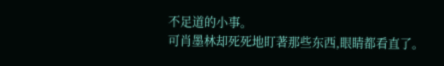不足道的小事。
可肖墨林却死死地盯著那些东西,眼睛都看直了。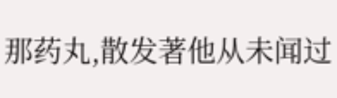那药丸,散发著他从未闻过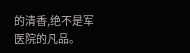的清香,绝不是军医院的凡品。